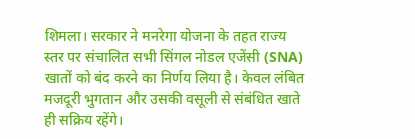शिमला। सरकार ने मनरेगा योजना के तहत राज्य स्तर पर संचालित सभी सिंगल नोडल एजेंसी (SNA) खातों को बंद करने का निर्णय लिया है। केवल लंबित मजदूरी भुगतान और उसकी वसूली से संबंधित खाते ही सक्रिय रहेंगे।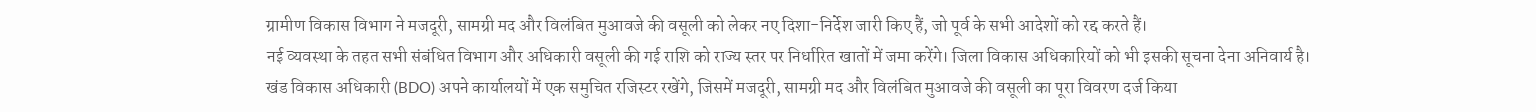ग्रामीण विकास विभाग ने मजदूरी, सामग्री मद और विलंबित मुआवजे की वसूली को लेकर नए दिशा-निर्देश जारी किए हैं, जो पूर्व के सभी आदेशों को रद्द करते हैं।
नई व्यवस्था के तहत सभी संबंधित विभाग और अधिकारी वसूली की गई राशि को राज्य स्तर पर निर्धारित खातों में जमा करेंगे। जिला विकास अधिकारियों को भी इसकी सूचना देना अनिवार्य है।
खंड विकास अधिकारी (BDO) अपने कार्यालयों में एक समुचित रजिस्टर रखेंगे, जिसमें मजदूरी, सामग्री मद और विलंबित मुआवजे की वसूली का पूरा विवरण दर्ज किया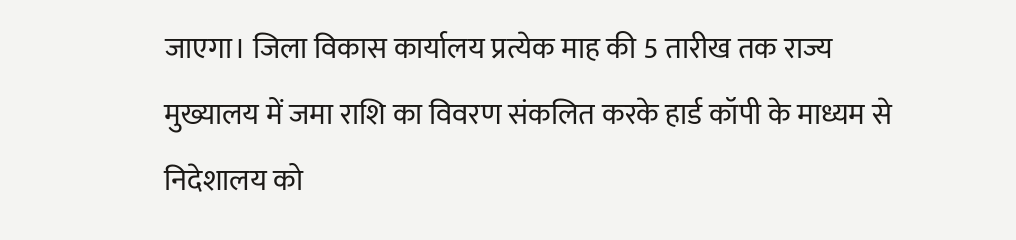जाएगा। जिला विकास कार्यालय प्रत्येक माह की 5 तारीख तक राज्य मुख्यालय में जमा राशि का विवरण संकलित करके हार्ड कॉपी के माध्यम से निदेशालय को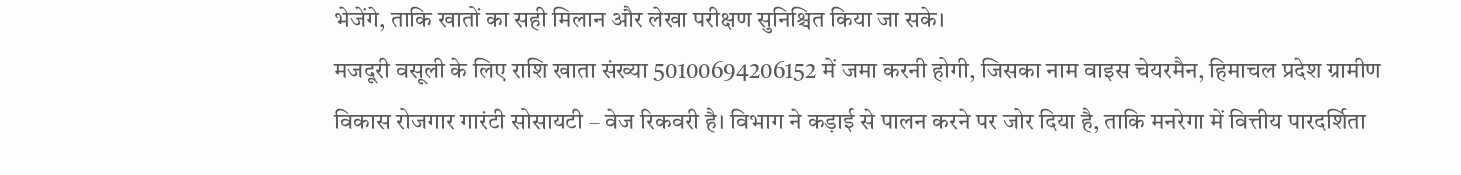भेजेंगे, ताकि खातों का सही मिलान और लेखा परीक्षण सुनिश्चित किया जा सके।
मजदूरी वसूली के लिए राशि खाता संख्या 50100694206152 में जमा करनी होगी, जिसका नाम वाइस चेयरमैन, हिमाचल प्रदेश ग्रामीण विकास रोजगार गारंटी सोसायटी – वेज रिकवरी है। विभाग ने कड़ाई से पालन करने पर जोर दिया है, ताकि मनरेगा में वित्तीय पारदर्शिता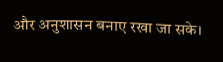और अनुशासन बनाए रखा जा सके।